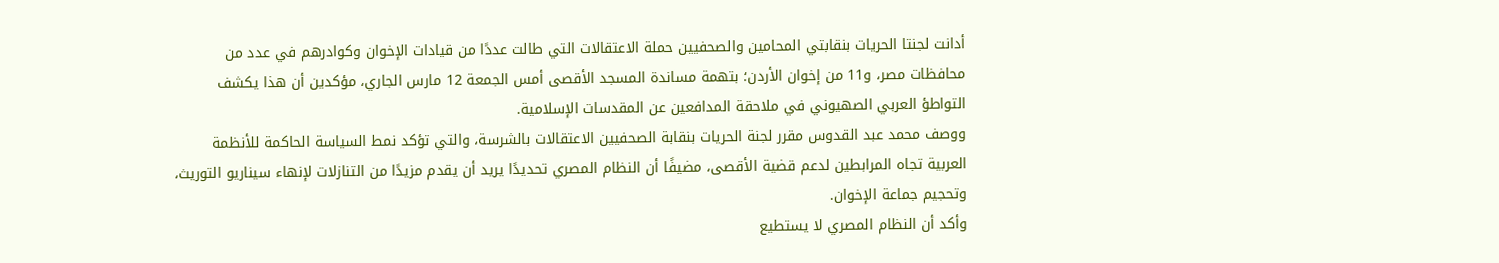أدانت لجنتا الحريات بنقابتي المحامين والصحفيين حملة الاعتقالات التي طالت عددًا من قيادات الإخوان وكوادرهم في عدد من محافظات مصر، و11 من إخوان الأردن؛ بتهمة مساندة المسجد الأقصى أمس الجمعة 12 مارس الجاري، مؤكدين أن هذا يكشف التواطؤ العربي الصهيوني في ملاحقة المدافعين عن المقدسات الإسلامية.
ووصف محمد عبد القدوس مقرر لجنة الحريات بنقابة الصحفيين الاعتقالات بالشرسة، والتي تؤكد نمط السياسة الحاكمة للأنظمة العربية تجاه المرابطين لدعم قضية الأقصى، مضيفًا أن النظام المصري تحديدًا يريد أن يقدم مزيدًا من التنازلات لإنهاء سيناريو التوريث، وتحجيم جماعة الإخوان.
وأكد أن النظام المصري لا يستطيع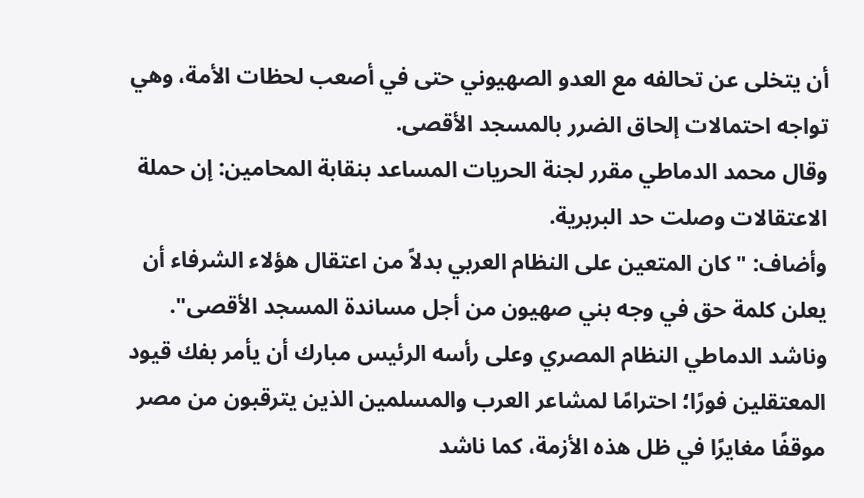أن يتخلى عن تحالفه مع العدو الصهيوني حتى في أصعب لحظات الأمة، وهي تواجه احتمالات إلحاق الضرر بالمسجد الأقصى.
وقال محمد الدماطي مقرر لجنة الحريات المساعد بنقابة المحامين: إن حملة الاعتقالات وصلت حد البربرية.
وأضاف: "كان المتعين على النظام العربي بدلاً من اعتقال هؤلاء الشرفاء أن يعلن كلمة حق في وجه بني صهيون من أجل مساندة المسجد الأقصى".
وناشد الدماطي النظام المصري وعلى رأسه الرئيس مبارك أن يأمر بفك قيود المعتقلين فورًا؛ احترامًا لمشاعر العرب والمسلمين الذين يترقبون من مصر موقفًا مغايرًا في ظل هذه الأزمة، كما ناشد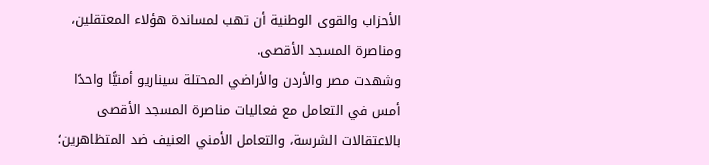الأحزاب والقوى الوطنية أن تهب لمساندة هؤلاء المعتقلين، ومناصرة المسجد الأقصى.
وشهدت مصر والأردن والأراضي المحتلة سيناريو أمنيًّا واحدًا أمس في التعامل مع فعاليات مناصرة المسجد الأقصى بالاعتقالات الشرسة، والتعامل الأمني العنيف ضد المتظاهرين؛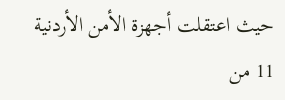حيث اعتقلت أجهزة الأمن الأردنية 11 من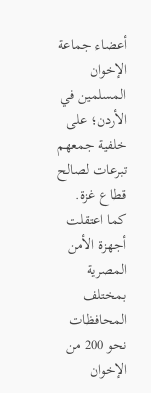أعضاء جماعة الإخوان المسلمين في الأردن؛ على خلفية جمعهم تبرعات لصالح قطاع غزة.
كما اعتقلت أجهزة الأمن المصرية بمختلف المحافظات نحو 200 من الإخوان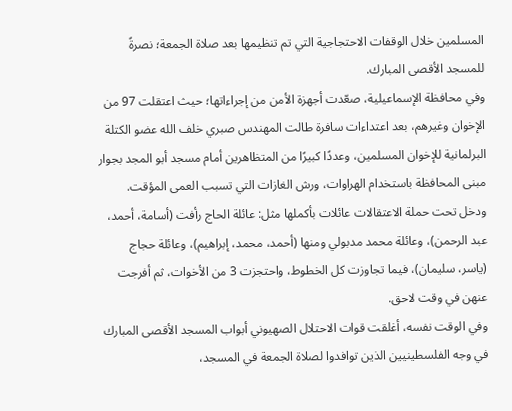المسلمين خلال الوقفات الاحتجاجية التي تم تنظيمها بعد صلاة الجمعة؛ نصرةً للمسجد الأقصى المبارك.
وفي محافظة الإسماعيلية، صعّدت أجهزة الأمن من إجراءاتها؛ حيث اعتقلت 97 من الإخوان وغيرهم، بعد اعتداءات سافرة طالت المهندس صبري خلف الله عضو الكتلة البرلمانية للإخوان المسلمين، وعددًا كبيرًا من المتظاهرين أمام مسجد أبو المجد بجوار مبنى المحافظة باستخدام الهراوات، ورش الغازات التي تسبب العمى المؤقت.
ودخل تحت حملة الاعتقالات عائلات بأكملها مثل: عائلة الحاج رأفت (أسامة، أحمد، عبد الرحمن)، وعائلة محمد مدبولي ومنها (أحمد، محمد، إبراهيم)، وعائلة حجاج (ياسر، سليمان)، فيما تجاوزت كل الخطوط، واحتجزت 3 من الأخوات، ثم أفرجت عنهن في وقت لاحق.
وفي الوقت نفسه، أغلقت قوات الاحتلال الصهيوني أبواب المسجد الأقصى المبارك في وجه الفلسطينيين الذين توافدوا لصلاة الجمعة في المسجد،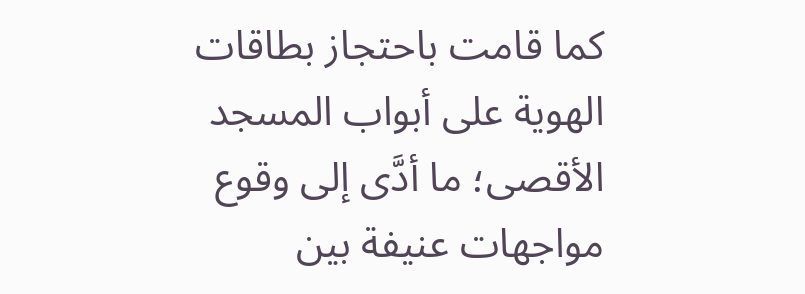كما قامت باحتجاز بطاقات الهوية على أبواب المسجد الأقصى؛ ما أدَّى إلى وقوع مواجهات عنيفة بين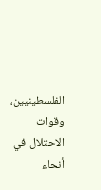الفلسطينيين، وقوات الاحتلال في أنحاء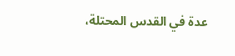عدة في القدس المحتلة،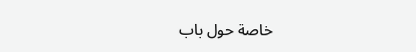خاصة حول باب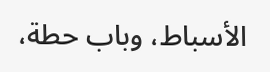الأسباط، وباب حطة،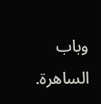وباب الساهرة.